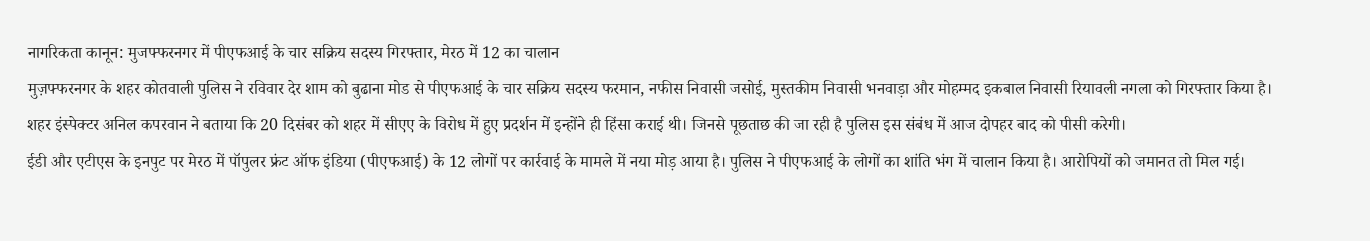नागरिकता कानून: मुजफ्फरनगर में पीएफआई के चार सक्रिय सदस्य गिरफ्तार, मेरठ में 12 का चालान
मुज़फ्फरनगर के शहर कोतवाली पुलिस ने रविवार देर शाम को बुढाना मोड से पीएफआई के चार सक्रिय सदस्य फरमान, नफीस निवासी जसोई, मुस्तकीम निवासी भनवाड़ा और मोहम्मद इकबाल निवासी रियावली नगला को गिरफ्तार किया है। शहर इंस्पेक्टर अनिल कपरवान ने बताया कि 20 दिसंबर को शहर में सीएए के विरोध में हुए प्रदर्शन में इन्होंने ही हिंसा कराई थी। जिनसे पूछताछ की जा रही है पुलिस इस संबंध में आज दोपहर बाद को पीसी करेगी।
ईडी और एटीएस के इनपुट पर मेरठ में पॉपुलर फ्रंट ऑफ इंडिया (पीएफआई) के 12 लोगों पर कार्रवाई के मामले में नया मोड़ आया है। पुलिस ने पीएफआई के लोगों का शांति भंग में चालान किया है। आरोपियों को जमानत तो मिल गई।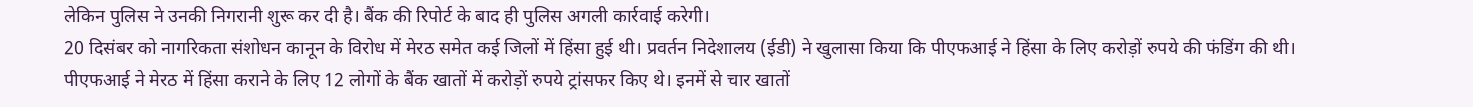लेकिन पुलिस ने उनकी निगरानी शुरू कर दी है। बैंक की रिपोर्ट के बाद ही पुलिस अगली कार्रवाई करेगी।
20 दिसंबर को नागरिकता संशोधन कानून के विरोध में मेरठ समेत कई जिलों में हिंसा हुई थी। प्रवर्तन निदेशालय (ईडी) ने खुलासा किया कि पीएफआई ने हिंसा के लिए करोड़ों रुपये की फंडिंग की थी। पीएफआई ने मेरठ में हिंसा कराने के लिए 12 लोगों के बैंक खातों में करोड़ों रुपये ट्रांसफर किए थे। इनमें से चार खातों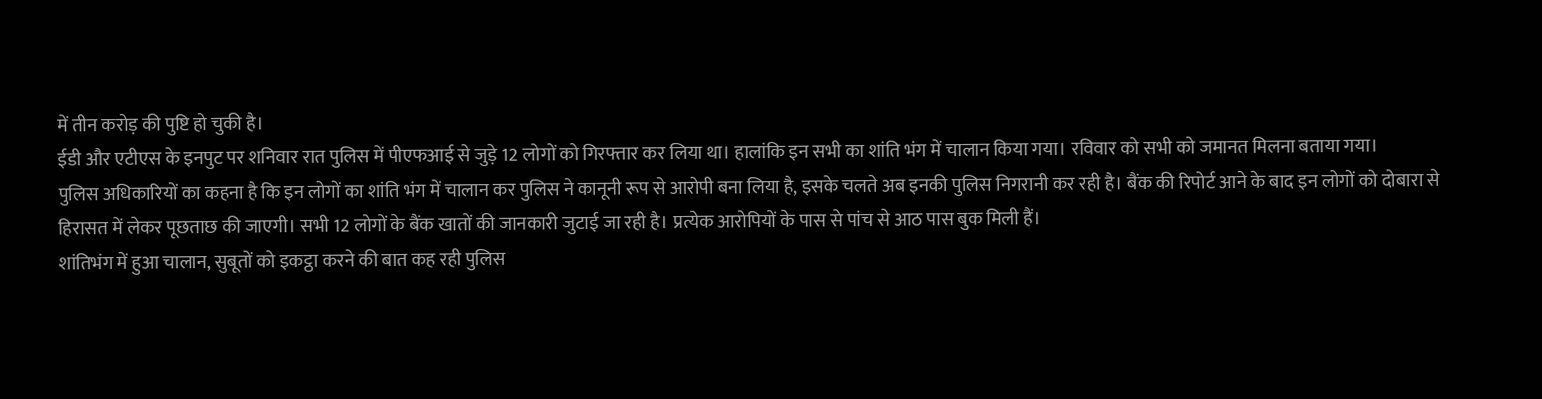में तीन करोड़ की पुष्टि हो चुकी है।
ईडी और एटीएस के इनपुट पर शनिवार रात पुलिस में पीएफआई से जुड़े 12 लोगों को गिरफ्तार कर लिया था। हालांकि इन सभी का शांति भंग में चालान किया गया। रविवार को सभी को जमानत मिलना बताया गया।
पुलिस अधिकारियों का कहना है कि इन लोगों का शांति भंग में चालान कर पुलिस ने कानूनी रूप से आरोपी बना लिया है, इसके चलते अब इनकी पुलिस निगरानी कर रही है। बैंक की रिपोर्ट आने के बाद इन लोगों को दोबारा से हिरासत में लेकर पूछताछ की जाएगी। सभी 12 लोगों के बैंक खातों की जानकारी जुटाई जा रही है। प्रत्येक आरोपियों के पास से पांच से आठ पास बुक मिली हैं।
शांतिभंग में हुआ चालान, सुबूतों को इकट्ठा करने की बात कह रही पुलिस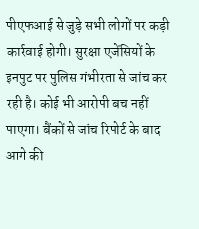पीएफआई से जुड़े सभी लोगों पर कड़ी कार्रवाई होगी। सुरक्षा एजेंसियों के इनपुट पर पुलिस गंभीरता से जांच कर रही है। कोई भी आरोपी बच नहीं पाएगा। बैंकों से जांच रिपोर्ट के बाद आगे की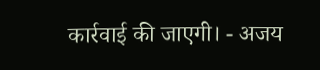कार्रवाई की जाएगी। - अजय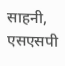साहनी, एसएसपी